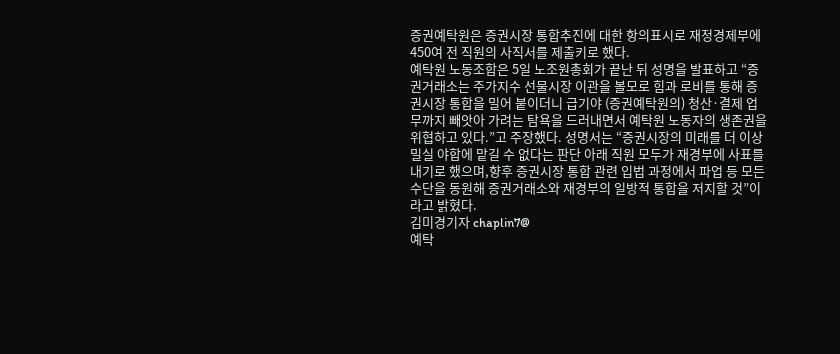증권예탁원은 증권시장 통합추진에 대한 항의표시로 재정경제부에 450여 전 직원의 사직서를 제출키로 했다.
예탁원 노동조합은 5일 노조원총회가 끝난 뒤 성명을 발표하고 “증권거래소는 주가지수 선물시장 이관을 볼모로 힘과 로비를 통해 증권시장 통합을 밀어 붙이더니 급기야 (증권예탁원의) 청산·결제 업무까지 빼앗아 가려는 탐욕을 드러내면서 예탁원 노동자의 생존권을 위협하고 있다.”고 주장했다. 성명서는 “증권시장의 미래를 더 이상 밀실 야합에 맡길 수 없다는 판단 아래 직원 모두가 재경부에 사표를 내기로 했으며,향후 증권시장 통합 관련 입법 과정에서 파업 등 모든 수단을 동원해 증권거래소와 재경부의 일방적 통합을 저지할 것”이라고 밝혔다.
김미경기자 chaplin7@
예탁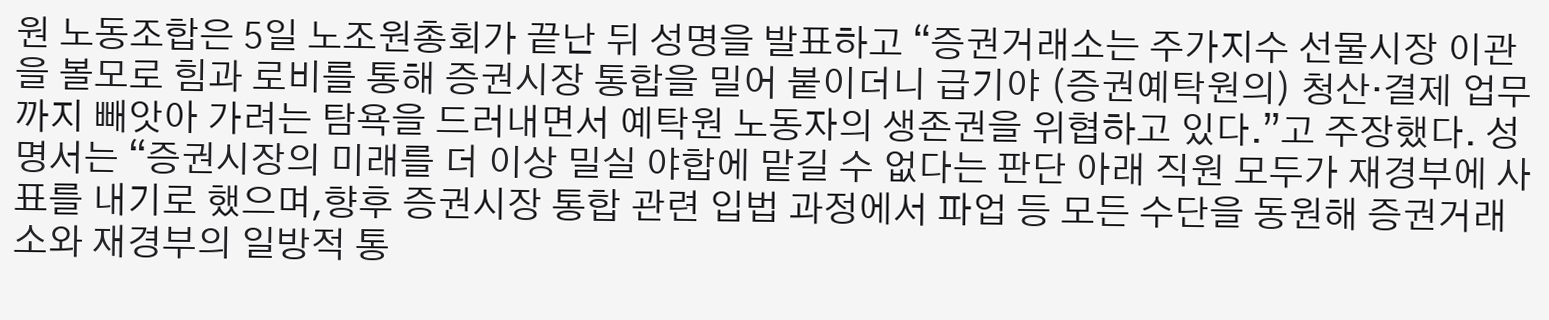원 노동조합은 5일 노조원총회가 끝난 뒤 성명을 발표하고 “증권거래소는 주가지수 선물시장 이관을 볼모로 힘과 로비를 통해 증권시장 통합을 밀어 붙이더니 급기야 (증권예탁원의) 청산·결제 업무까지 빼앗아 가려는 탐욕을 드러내면서 예탁원 노동자의 생존권을 위협하고 있다.”고 주장했다. 성명서는 “증권시장의 미래를 더 이상 밀실 야합에 맡길 수 없다는 판단 아래 직원 모두가 재경부에 사표를 내기로 했으며,향후 증권시장 통합 관련 입법 과정에서 파업 등 모든 수단을 동원해 증권거래소와 재경부의 일방적 통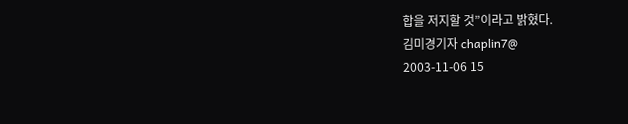합을 저지할 것”이라고 밝혔다.
김미경기자 chaplin7@
2003-11-06 15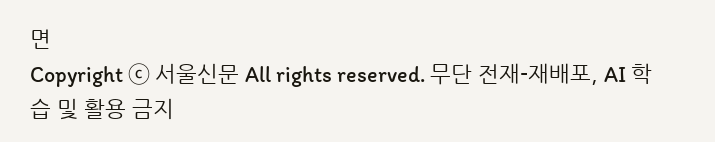면
Copyright ⓒ 서울신문 All rights reserved. 무단 전재-재배포, AI 학습 및 활용 금지